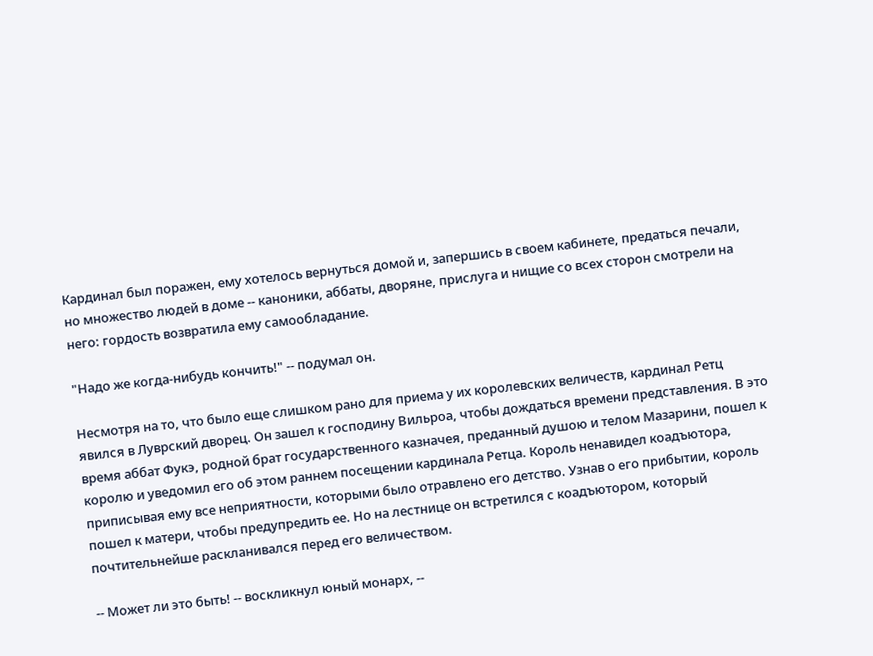Кардинал был поражен, ему хотелось вернуться домой и, запершись в своем кабинете, предаться печали, но множество людей в доме -- каноники, аббаты, дворяне, прислуга и нищие со всех сторон смотрели на него: гордость возвратила ему самообладание.

"Надо же когда-нибудь кончить!" -- подумал он.

Несмотря на то, что было еще слишком рано для приема у их королевских величеств, кардинал Ретц явился в Луврский дворец. Он зашел к господину Вильроа, чтобы дождаться времени представления. В это время аббат Фукэ, родной брат государственного казначея, преданный душою и телом Мазарини, пошел к королю и уведомил его об этом раннем посещении кардинала Ретца. Король ненавидел коадъютора, приписывая ему все неприятности, которыми было отравлено его детство. Узнав о его прибытии, король пошел к матери, чтобы предупредить ее. Но на лестнице он встретился с коадъютором, который почтительнейше раскланивался перед его величеством.

-- Может ли это быть! -- воскликнул юный монарх, --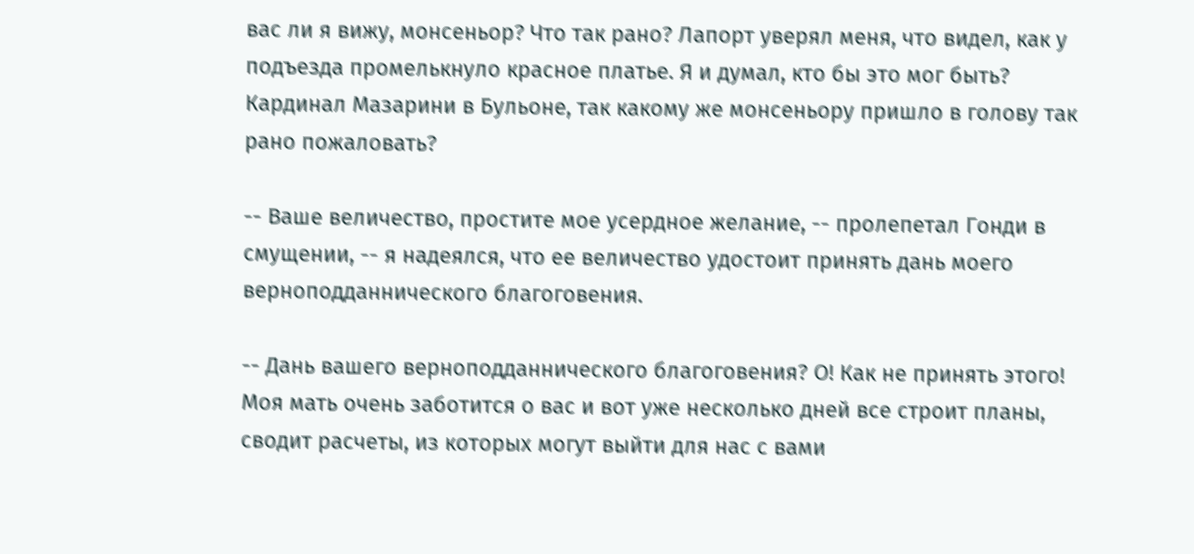вас ли я вижу, монсеньор? Что так рано? Лапорт уверял меня, что видел, как у подъезда промелькнуло красное платье. Я и думал, кто бы это мог быть? Кардинал Мазарини в Бульоне, так какому же монсеньору пришло в голову так рано пожаловать?

-- Ваше величество, простите мое усердное желание, -- пролепетал Гонди в смущении, -- я надеялся, что ее величество удостоит принять дань моего верноподданнического благоговения.

-- Дань вашего верноподданнического благоговения? О! Как не принять этого! Моя мать очень заботится о вас и вот уже несколько дней все строит планы, сводит расчеты, из которых могут выйти для нас с вами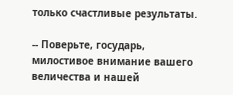только счастливые результаты.

-- Поверьте, государь, милостивое внимание вашего величества и нашей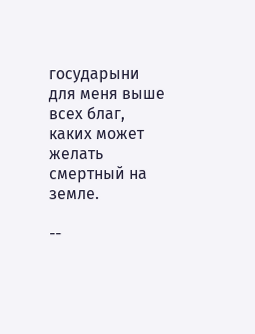государыни для меня выше всех благ, каких может желать смертный на земле.

--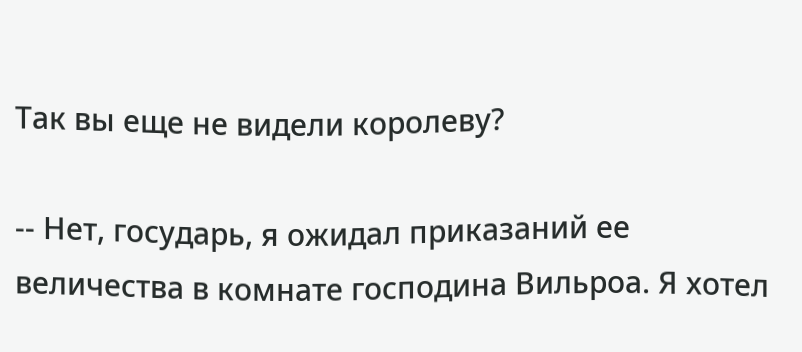Так вы еще не видели королеву?

-- Нет, государь, я ожидал приказаний ее величества в комнате господина Вильроа. Я хотел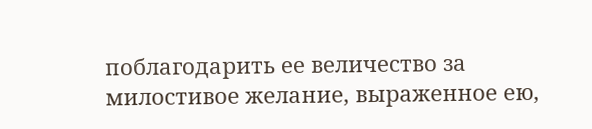поблагодарить ее величество за милостивое желание, выраженное ею,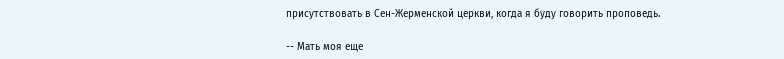присутствовать в Сен-Жерменской церкви, когда я буду говорить проповедь.

-- Мать моя еще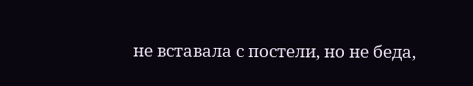не вставала с постели, но не беда,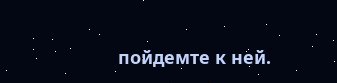пойдемте к ней.